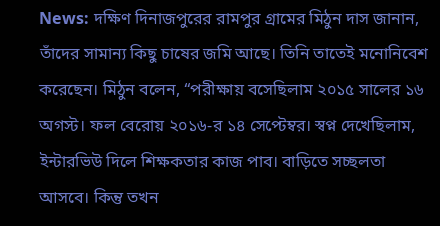News: দক্ষিণ দিনাজপুরের রামপুর গ্রামের মিঠুন দাস জানান, তাঁদের সামান্য কিছু চাষের জমি আছে। তিনি তাতেই মনোনিবেশ করেছেন। মিঠুন বলেন, “পরীক্ষায় বসেছিলাম ২০১৫ সালের ১৬ অগস্ট। ফল বেরোয় ২০১৬-র ১৪ সেপ্টেম্বর। স্বপ্ন দেখেছিলাম, ইন্টারভিউ দিলে শিক্ষকতার কাজ পাব। বাড়িতে সচ্ছলতা আসবে। কিন্তু তখন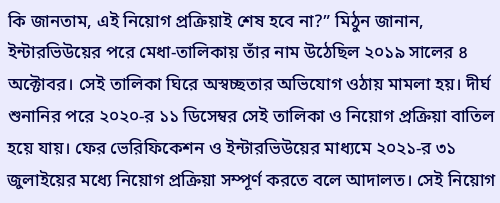কি জানতাম, এই নিয়োগ প্রক্রিয়াই শেষ হবে না?” মিঠুন জানান, ইন্টারভিউয়ের পরে মেধা-তালিকায় তাঁর নাম উঠেছিল ২০১৯ সালের ৪ অক্টোবর। সেই তালিকা ঘিরে অস্বচ্ছতার অভিযোগ ওঠায় মামলা হয়। দীর্ঘ শুনানির পরে ২০২০-র ১১ ডিসেম্বর সেই তালিকা ও নিয়োগ প্রক্রিয়া বাতিল হয়ে যায়। ফের ভেরিফিকেশন ও ইন্টারভিউয়ের মাধ্যমে ২০২১-র ৩১ জুলাইয়ের মধ্যে নিয়োগ প্রক্রিয়া সম্পূর্ণ করতে বলে আদালত। সেই নিয়োগ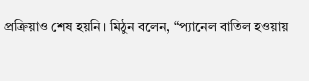প্রক্রিয়াও শেষ হয়নি। মিঠুন বলেন, “প্যানেল বাতিল হওয়ায়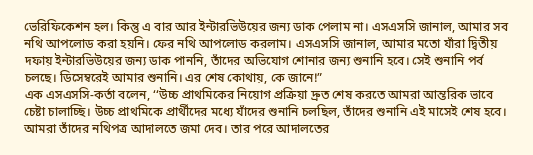ভেরিফিকেশন হল। কিন্তু এ বার আর ইন্টারভিউয়ের জন্য ডাক পেলাম না। এসএসসি জানাল, আমার সব নথি আপলোড করা হয়নি। ফের নথি আপলোড করলাম। এসএসসি জানাল, আমার মতো যাঁরা দ্বিতীয় দফায় ইন্টারভিউয়ের জন্য ডাক পাননি, তাঁদের অভিযোগ শোনার জন্য শুনানি হবে। সেই শুনানি পর্ব চলছে। ডিসেম্বরেই আমার শুনানি। এর শেষ কোথায়, কে জানে!”
এক এসএসসি-কর্তা বলেন, ‘‘উচ্চ প্রাথমিকের নিয়োগ প্রক্রিয়া দ্রুত শেষ করতে আমরা আন্তরিক ভাবে চেষ্টা চালাচ্ছি। উচ্চ প্রাথমিকে প্রার্থীদের মধ্যে যাঁদের শুনানি চলছিল, তাঁদের শুনানি এই মাসেই শেষ হবে। আমরা তাঁদের নথিপত্র আদালতে জমা দেব। তার পরে আদালতের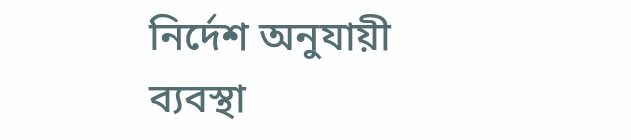নির্দেশ অনুযায়ী ব্যবস্থা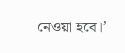নেওয়া হবে।’